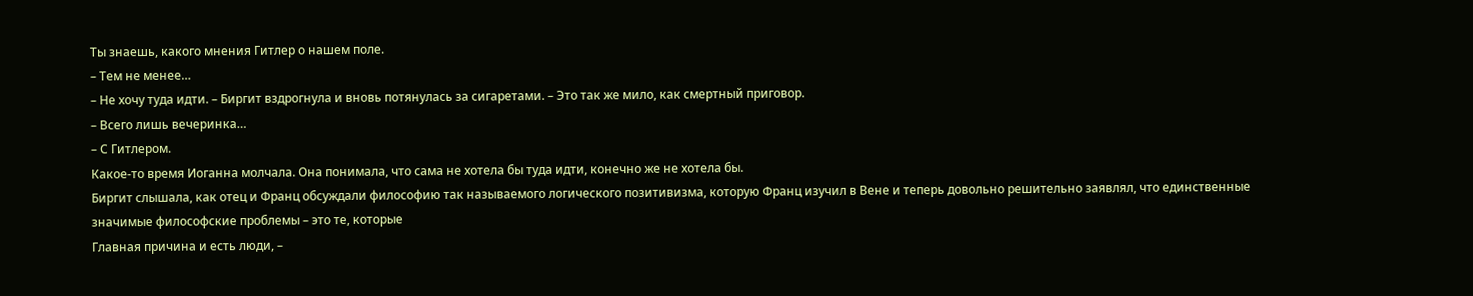Ты знаешь, какого мнения Гитлер о нашем поле.
– Тем не менее…
– Не хочу туда идти. – Биргит вздрогнула и вновь потянулась за сигаретами. – Это так же мило, как смертный приговор.
– Всего лишь вечеринка…
– С Гитлером.
Какое-то время Иоганна молчала. Она понимала, что сама не хотела бы туда идти, конечно же не хотела бы.
Биргит слышала, как отец и Франц обсуждали философию так называемого логического позитивизма, которую Франц изучил в Вене и теперь довольно решительно заявлял, что единственные значимые философские проблемы – это те, которые
Главная причина и есть люди, –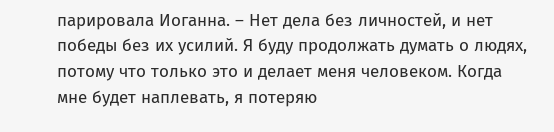парировала Иоганна. – Нет дела без личностей, и нет победы без их усилий. Я буду продолжать думать о людях, потому что только это и делает меня человеком. Когда мне будет наплевать, я потеряю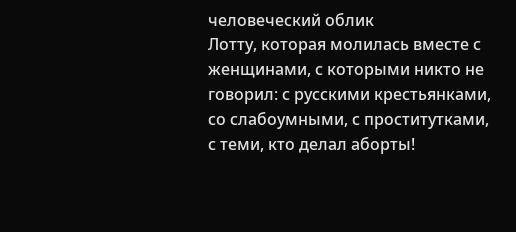человеческий облик
Лотту, которая молилась вместе с женщинами, с которыми никто не говорил: с русскими крестьянками, со слабоумными, с проститутками, с теми, кто делал аборты!